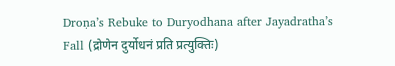Droṇa’s Rebuke to Duryodhana after Jayadratha’s Fall (द्रोणेन दुर्योधनं प्रति प्रत्युक्तिः)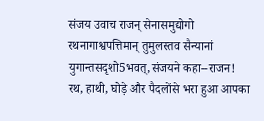संजय उवाच राजन् सेनासमुद्योगो रथनागाश्वपत्तिमान् तुमुलस्तव सैन्यानां युगान्तसदृशो5भवत्,संजयने कहा--राजन! रथ, हाथी, घोड़े और पैदलोंसे भरा हुआ आपका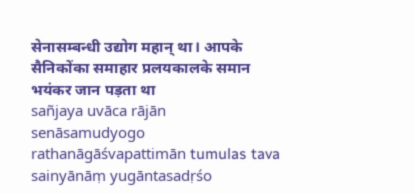सेनासम्बन्धी उद्योग महान् था। आपके सैनिकोंका समाहार प्रलयकालके समान भयंकर जान पड़ता था
sañjaya uvāca rājān senāsamudyogo rathanāgāśvapattimān tumulas tava sainyānāṃ yugāntasadṛśo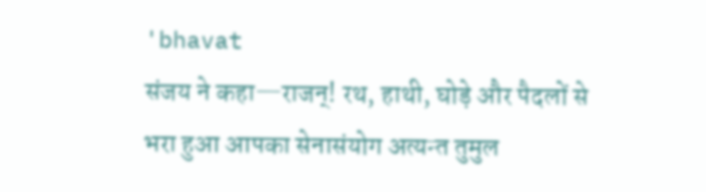'bhavat
संजय ने कहा—राजन्! रथ, हाथी, घोड़े और पैदलों से भरा हुआ आपका सेनासंयोग अत्यन्त तुमुल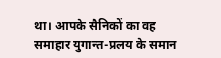था। आपके सैनिकों का वह समाहार युगान्त-प्रलय के समान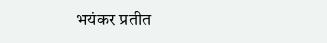भयंकर प्रतीत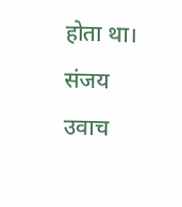होता था।
संजय उवाच